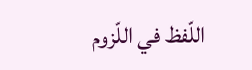اللّفظ في اللّزوم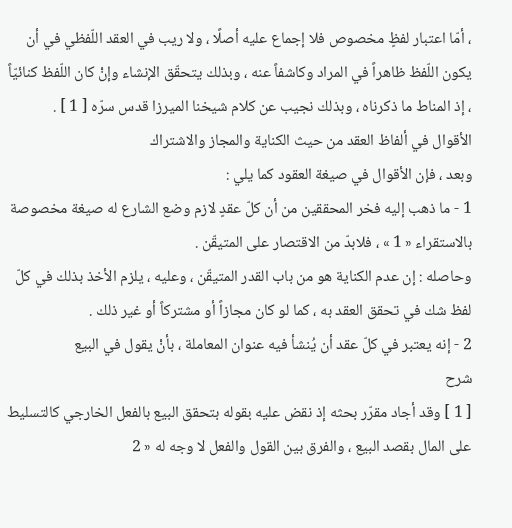، أمّا اعتبار لفظٍ مخصوص فلا إجماع عليه أصلًا ، ولا ريب في العقد اللّفظي في أن يكون اللّفظ ظاهراً في المراد وكاشفاً عنه ، وبذلك يتحقّق الإنشاء وإنْ كان اللّفظ كنائيّاً ، إذ المناط ما ذكرناه ، وبذلك نجيب عن كلام شيخنا الميرزا قدس سرّه [ 1 ] .
الأقوال في ألفاظ العقد من حيث الكناية والمجاز والاشتراك
وبعد ، فإن الأقوال في صيغة العقود كما يلي :
1 - ما ذهب إليه فخر المحققين من أن كلّ عقدٍ لازم وضع الشارع له صيغة مخصوصة بالاستقراء « 1 » ، فلابدّ من الاقتصار على المتيقّن .
وحاصله : إن عدم الكناية هو من باب القدر المتيقّن ، وعليه ، يلزم الأخذ بذلك في كلّ لفظ شك في تحقق العقد به ، كما لو كان مجازاً أو مشتركاً أو غير ذلك .
2 - إنه يعتبر في كلّ عقد أن يُنشأ فيه عنوان المعاملة ، بأنْ يقول في البيع
شرح
[ 1 ] وقد أجاد مقرّر بحثه إذ نقض عليه بقوله بتحقق البيع بالفعل الخارجي كالتسليط على المال بقصد البيع ، والفرق بين القول والفعل لا وجه له « 2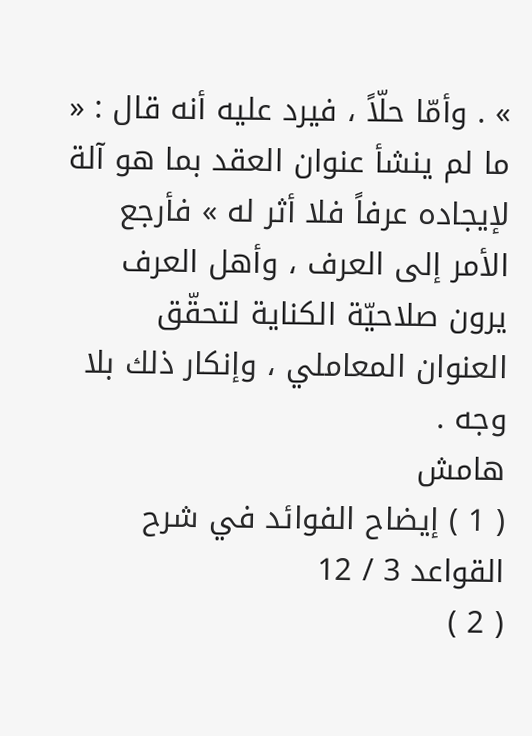» . وأمّا حلّاً ، فيرد عليه أنه قال : « ما لم ينشأ عنوان العقد بما هو آلة لإيجاده عرفاً فلا أثر له » فأرجع الأمر إلى العرف ، وأهل العرف يرون صلاحيّة الكناية لتحقّق العنوان المعاملي ، وإنكار ذلك بلا وجه .
هامش
( 1 ) إيضاح الفوائد في شرح القواعد 3 / 12
( 2 )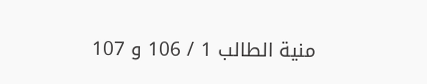منية الطالب 1 / 106 و 107